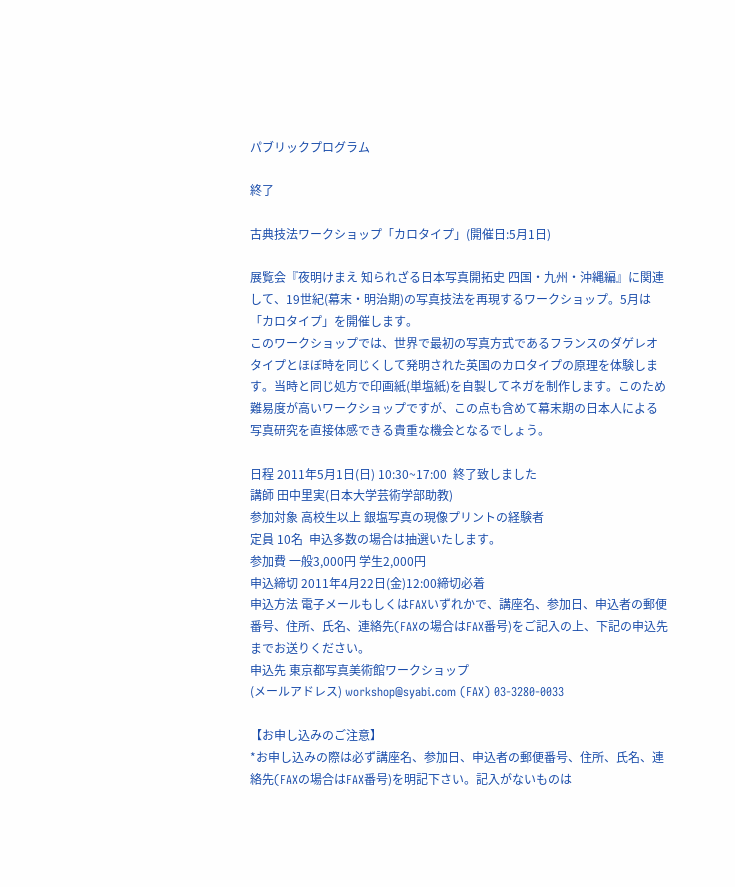パブリックプログラム

終了

古典技法ワークショップ「カロタイプ」(開催日:5月1日)

展覧会『夜明けまえ 知られざる日本写真開拓史 四国・九州・沖縄編』に関連して、19世紀(幕末・明治期)の写真技法を再現するワークショップ。5月は「カロタイプ」を開催します。
このワークショップでは、世界で最初の写真方式であるフランスのダゲレオタイプとほぼ時を同じくして発明された英国のカロタイプの原理を体験します。当時と同じ処方で印画紙(単塩紙)を自製してネガを制作します。このため難易度が高いワークショップですが、この点も含めて幕末期の日本人による写真研究を直接体感できる貴重な機会となるでしょう。

日程 2011年5月1日(日) 10:30~17:00  終了致しました
講師 田中里実(日本大学芸術学部助教)
参加対象 高校生以上 銀塩写真の現像プリントの経験者
定員 10名  申込多数の場合は抽選いたします。
参加費 一般3,000円 学生2,000円
申込締切 2011年4月22日(金)12:00締切必着
申込方法 電子メールもしくはFAXいずれかで、講座名、参加日、申込者の郵便番号、住所、氏名、連絡先(FAXの場合はFAX番号)をご記入の上、下記の申込先までお送りください。
申込先 東京都写真美術館ワークショップ
(メールアドレス) workshop@syabi.com (FAX) 03-3280-0033

【お申し込みのご注意】
*お申し込みの際は必ず講座名、参加日、申込者の郵便番号、住所、氏名、連絡先(FAXの場合はFAX番号)を明記下さい。記入がないものは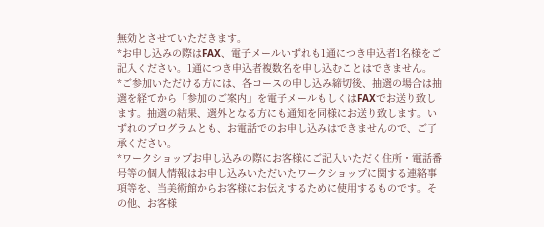無効とさせていただきます。
*お申し込みの際はFAX、電子メールいずれも1通につき申込者1名様をご記入ください。1通につき申込者複数名を申し込むことはできません。
*ご参加いただける方には、各コースの申し込み締切後、抽選の場合は抽選を経てから「参加のご案内」を電子メールもしくはFAXでお送り致します。抽選の結果、選外となる方にも通知を同様にお送り致します。いずれのプログラムとも、お電話でのお申し込みはできませんので、ご了承ください。
*ワークショップお申し込みの際にお客様にご記入いただく住所・電話番号等の個人情報はお申し込みいただいたワークショップに関する連絡事項等を、当美術館からお客様にお伝えするために使用するものです。その他、お客様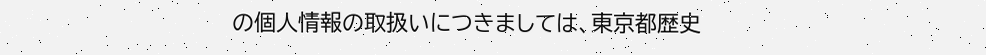の個人情報の取扱いにつきましては、東京都歴史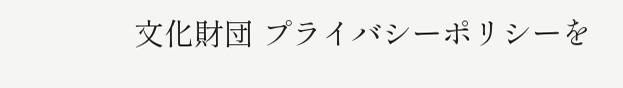文化財団 プライバシーポリシーを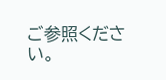ご参照ください。